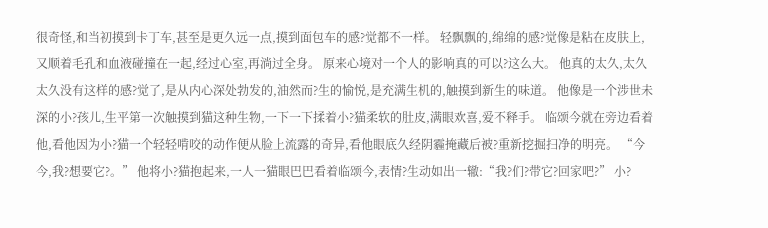很奇怪,和当初摸到卡丁车,甚至是更久远一点,摸到面包车的感?觉都不一样。 轻飘飘的,绵绵的感?觉像是粘在皮肤上,又顺着毛孔和血液碰撞在一起,经过心室,再淌过全身。 原来心境对一个人的影响真的可以?这么大。 他真的太久,太久太久没有这样的感?觉了,是从内心深处勃发的,油然而?生的愉悦,是充满生机的,触摸到新生的味道。 他像是一个涉世未深的小?孩儿,生平第一次触摸到猫这种生物,一下一下揉着小?猫柔软的肚皮,满眼欢喜,爱不释手。 临颂今就在旁边看着他,看他因为小?猫一个轻轻啃咬的动作便从脸上流露的奇异,看他眼底久经阴霾掩藏后被?重新挖掘扫净的明亮。 “今今,我?想要它?。” 他将小?猫抱起来,一人一猫眼巴巴看着临颂今,表情?生动如出一辙:“我?们?带它?回家吧?” 小?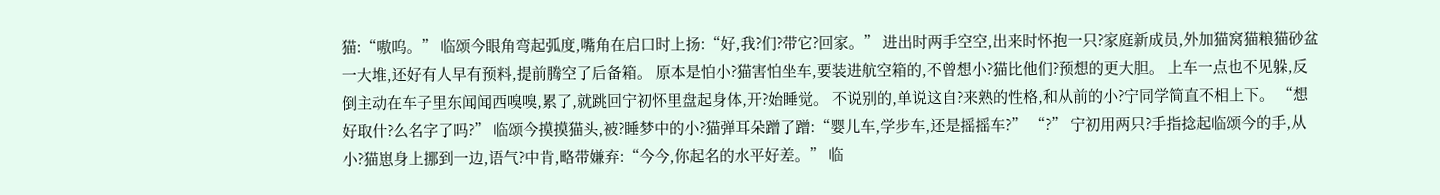猫:“嗷呜。” 临颂今眼角弯起弧度,嘴角在启口时上扬:“好,我?们?带它?回家。” 进出时两手空空,出来时怀抱一只?家庭新成员,外加猫窝猫粮猫砂盆一大堆,还好有人早有预料,提前腾空了后备箱。 原本是怕小?猫害怕坐车,要装进航空箱的,不曾想小?猫比他们?预想的更大胆。 上车一点也不见躲,反倒主动在车子里东闻闻西嗅嗅,累了,就跳回宁初怀里盘起身体,开?始睡觉。 不说别的,单说这自?来熟的性格,和从前的小?宁同学简直不相上下。 “想好取什?么名字了吗?” 临颂今摸摸猫头,被?睡梦中的小?猫弹耳朵蹭了蹭:“婴儿车,学步车,还是摇摇车?” “?” 宁初用两只?手指捻起临颂今的手,从小?猫崽身上挪到一边,语气?中肯,略带嫌弃:“今今,你起名的水平好差。” 临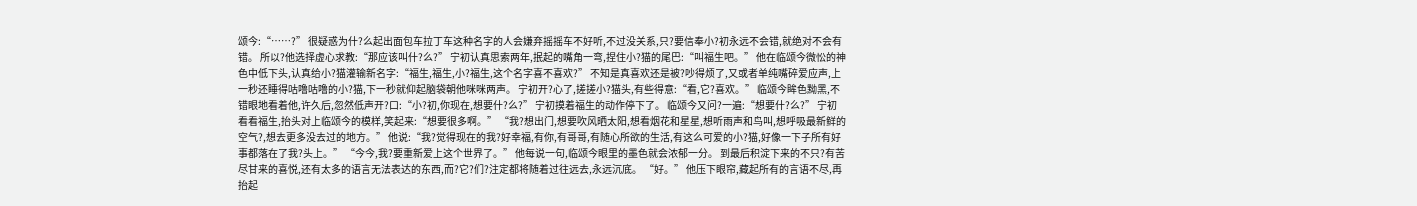颂今:“……?” 很疑惑为什?么起出面包车拉丁车这种名字的人会嫌弃摇摇车不好听,不过没关系,只?要信奉小?初永远不会错,就绝对不会有错。 所以?他选择虚心求教:“那应该叫什?么?” 宁初认真思索两年,抿起的嘴角一弯,捏住小?猫的尾巴:“叫福生吧。” 他在临颂今微忪的神色中低下头,认真给小?猫灌输新名字:“福生,福生,小?福生,这个名字喜不喜欢?” 不知是真喜欢还是被?吵得烦了,又或者单纯嘴碎爱应声,上一秒还睡得咕噜咕噜的小?猫,下一秒就仰起脑袋朝他咪咪两声。 宁初开?心了,搓搓小?猫头,有些得意:“看,它?喜欢。” 临颂今眸色黝黑,不错眼地看着他,许久后,忽然低声开?口:“小?初,你现在,想要什?么?” 宁初摸着福生的动作停下了。 临颂今又问?一遍:“想要什?么?” 宁初看看福生,抬头对上临颂今的模样,笑起来:“想要很多啊。” “我?想出门,想要吹风晒太阳,想看烟花和星星,想听雨声和鸟叫,想呼吸最新鲜的空气?,想去更多没去过的地方。” 他说:“我?觉得现在的我?好幸福,有你,有哥哥,有随心所欲的生活,有这么可爱的小?猫,好像一下子所有好事都落在了我?头上。” “今今,我?要重新爱上这个世界了。” 他每说一句,临颂今眼里的墨色就会浓郁一分。 到最后积淀下来的不只?有苦尽甘来的喜悦,还有太多的语言无法表达的东西,而?它?们?注定都将随着过往远去,永远沉底。 “好。” 他压下眼帘,藏起所有的言语不尽,再抬起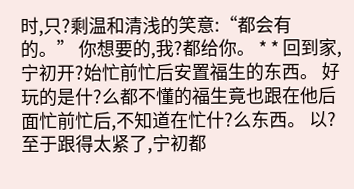时,只?剩温和清浅的笑意:“都会有的。” 你想要的,我?都给你。 * * 回到家,宁初开?始忙前忙后安置福生的东西。 好玩的是什?么都不懂的福生竟也跟在他后面忙前忙后,不知道在忙什?么东西。 以?至于跟得太紧了,宁初都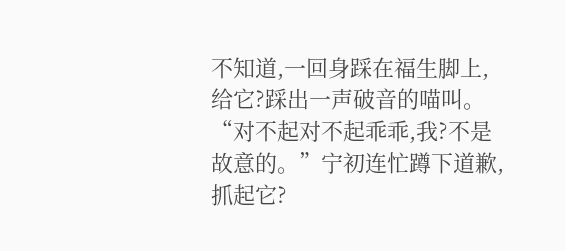不知道,一回身踩在福生脚上,给它?踩出一声破音的喵叫。 “对不起对不起乖乖,我?不是故意的。”宁初连忙蹲下道歉,抓起它?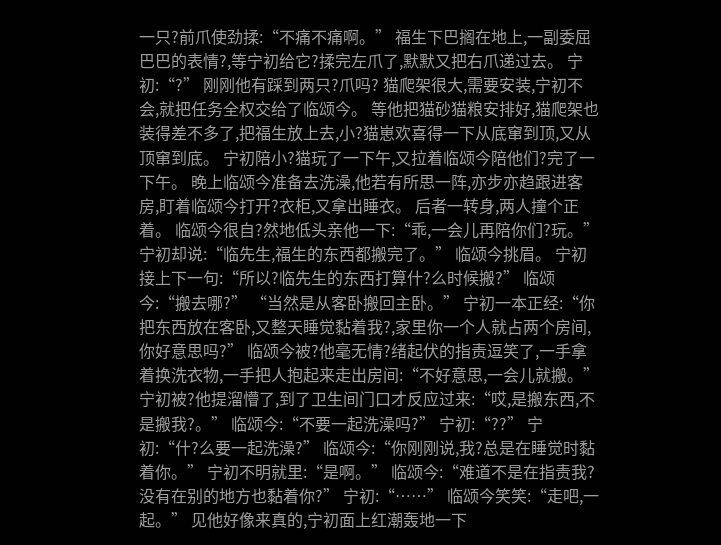一只?前爪使劲揉:“不痛不痛啊。” 福生下巴搁在地上,一副委屈巴巴的表情?,等宁初给它?揉完左爪了,默默又把右爪递过去。 宁初:“?” 刚刚他有踩到两只?爪吗? 猫爬架很大,需要安装,宁初不会,就把任务全权交给了临颂今。 等他把猫砂猫粮安排好,猫爬架也装得差不多了,把福生放上去,小?猫崽欢喜得一下从底窜到顶,又从顶窜到底。 宁初陪小?猫玩了一下午,又拉着临颂今陪他们?完了一下午。 晚上临颂今准备去洗澡,他若有所思一阵,亦步亦趋跟进客房,盯着临颂今打开?衣柜,又拿出睡衣。 后者一转身,两人撞个正着。 临颂今很自?然地低头亲他一下:“乖,一会儿再陪你们?玩。” 宁初却说:“临先生,福生的东西都搬完了。” 临颂今挑眉。 宁初接上下一句:“所以?临先生的东西打算什?么时候搬?” 临颂今:“搬去哪?” “当然是从客卧搬回主卧。” 宁初一本正经:“你把东西放在客卧,又整天睡觉黏着我?,家里你一个人就占两个房间,你好意思吗?” 临颂今被?他毫无情?绪起伏的指责逗笑了,一手拿着换洗衣物,一手把人抱起来走出房间:“不好意思,一会儿就搬。” 宁初被?他提溜懵了,到了卫生间门口才反应过来:“哎,是搬东西,不是搬我?。” 临颂今:“不要一起洗澡吗?” 宁初:“??” 宁初:“什?么要一起洗澡?” 临颂今:“你刚刚说,我?总是在睡觉时黏着你。” 宁初不明就里:“是啊。” 临颂今:“难道不是在指责我?没有在别的地方也黏着你?” 宁初:“……” 临颂今笑笑:“走吧,一起。” 见他好像来真的,宁初面上红潮轰地一下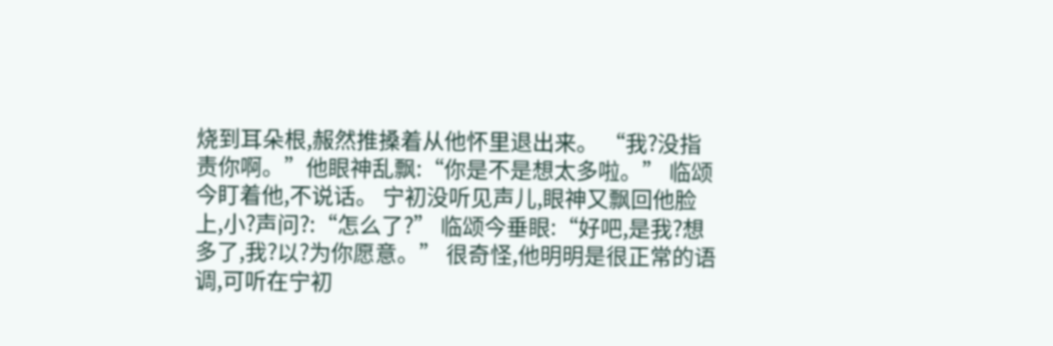烧到耳朵根,赧然推搡着从他怀里退出来。 “我?没指责你啊。”他眼神乱飘:“你是不是想太多啦。” 临颂今盯着他,不说话。 宁初没听见声儿,眼神又飘回他脸上,小?声问?:“怎么了?” 临颂今垂眼:“好吧,是我?想多了,我?以?为你愿意。” 很奇怪,他明明是很正常的语调,可听在宁初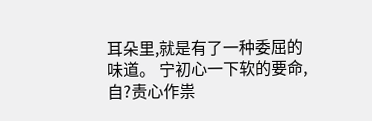耳朵里,就是有了一种委屈的味道。 宁初心一下软的要命,自?责心作祟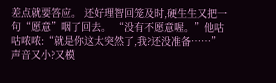差点就要答应。 还好理智回笼及时,硬生生又把一句“愿意”咽了回去。 “没有不愿意喔。”他咕咕哝哝:“就是你这太突然了,我?还没准备……” 声音又小?又模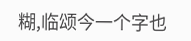糊,临颂今一个字也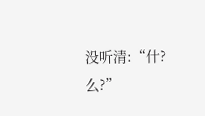没听清:“什?么?”